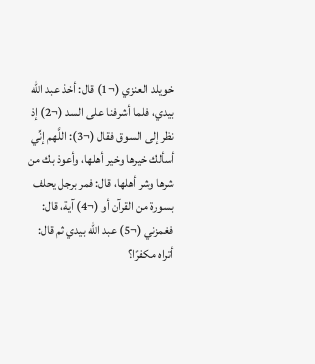خويلد العنزي (¬1) قال: أخذ عبد الله بيدي، فلما أشرفنا على السد (¬2) إذ نظر إلى السوق فقال (¬3): اللَّهم إنِّي أسألك خيرها وخير أهلها، وأعوذ بك من شرها وشر أهلها، قال: فمر برجل يحلف بسورة من القرآن أو (¬4) آية، قال: فغمزني (¬5) عبد الله بيدي ثم قال: أتراه مكفرًا؟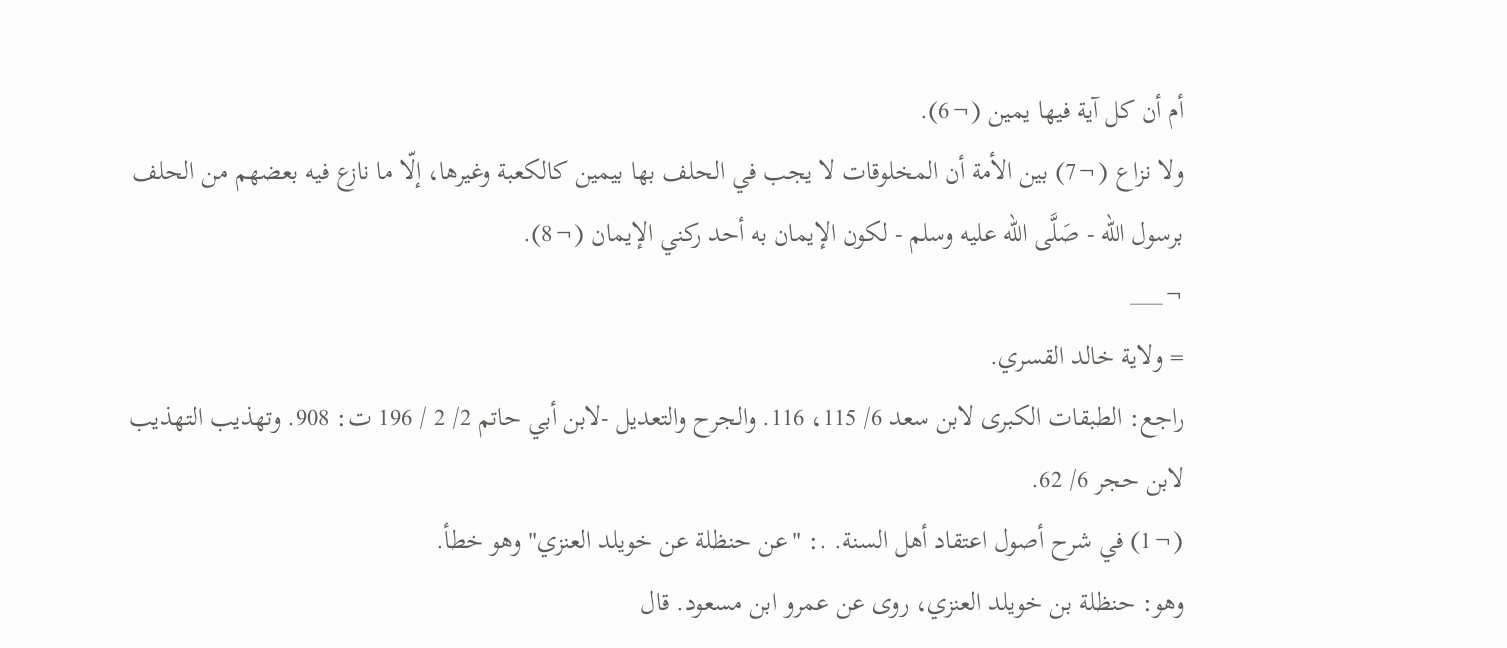أم أن كل آية فيها يمين (¬6).
ولا نزاع (¬7) بين الأمة أن المخلوقات لا يجب في الحلف بها بيمين كالكعبة وغيرها، إلّا ما نازع فيه بعضهم من الحلف برسول الله - صَلَّى الله عليه وسلم - لكون الإيمان به أحد ركني الإيمان (¬8).
¬___
= ولاية خالد القسري.
راجع: الطبقات الكبرى لابن سعد 6/ 115، 116. والجرح والتعديل -لابن أبي حاتم 2/ 2 / 196 ت: 908. وتهذيب التهذيب لابن حجر 6/ 62.
(¬1) في شرح أصول اعتقاد أهل السنة. .: "عن حنظلة عن خويلد العنزي" وهو خطأ.
وهو: حنظلة بن خويلد العنزي، روى عن عمرو ابن مسعود. قال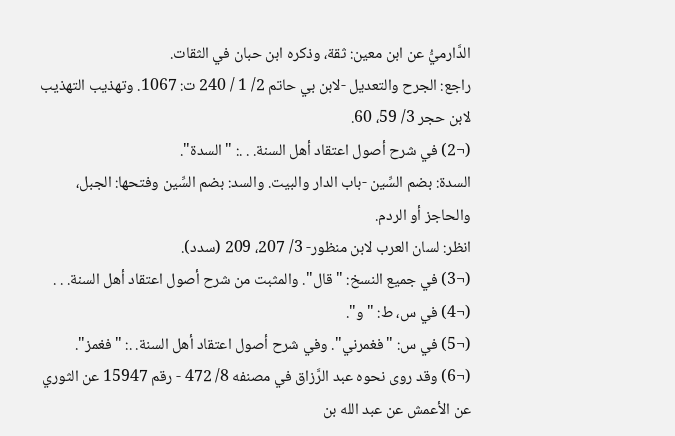الدَّارميُّ عن ابن معين: ثقة، وذكره ابن حبان في الثقات.
راجع: الجرح والتعديل -لابن بي حاتم 2/ 1 / 240 ت: 1067. وتهذيب التهذيب لابن حجر 3/ 59، 60.
(¬2) في شرح أصول اعتقاد أهل السنة. . .: "السدة".
السدة: بضم السِّين -باب الدار والبيت. والسد: بضم السِّين وفتحها: الجبل، والحاجز أو الردم.
انظر: لسان العرب لابن منظور- 3/ 207، 209 (سدد).
(¬3) في جميع النسخ: "قال". والمثبت من شرح أصول اعتقاد أهل السنة. . .
(¬4) في س، ط: "و".
(¬5) في س: "فغمرني". وفي شرح أصول اعتقاد أهل السنة. .: "فغمز".
(¬6) وقد روى نحوه عبد الرَّزاق في مصنفه 8/ 472 - رقم 15947 عن الثوري عن الأعمش عن عبد الله بن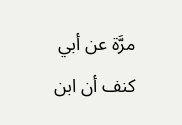مرَّة عن أبي كنف أن ابن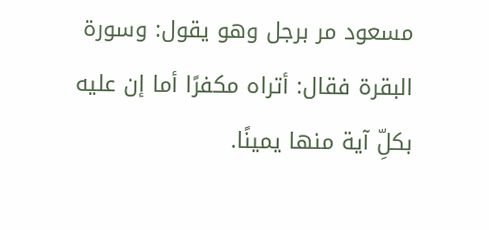مسعود مر برجل وهو يقول: وسورة البقرة فقال: أتراه مكفرًا أما إن عليه بكلِّ آية منها يمينًا.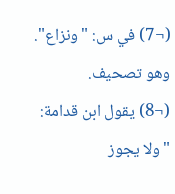(¬7) في س: "ونزاع". وهو تصحيف.
(¬8) يقول ابن قدامة: "ولا يجوز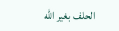الحلف بغير الله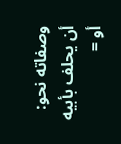وصفاته نحو: أن يحلف بأبيه أو =